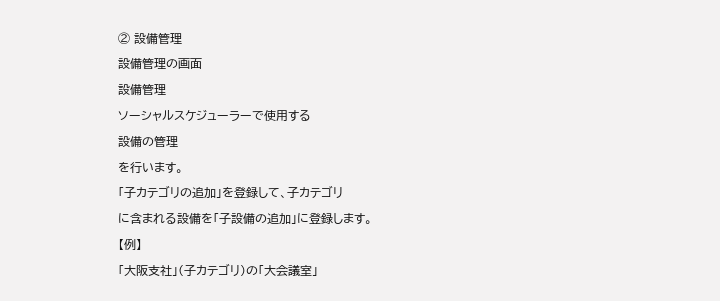② 設備管理
設備管理の画面
設備管理
ソーシャルスケジューラーで使用する
設備の管理
を行います。
「子カテゴリの追加」を登録して、子カテゴリ
に含まれる設備を「子設備の追加」に登録します。
【例】
「大阪支社」(子カテゴリ)の「大会議室」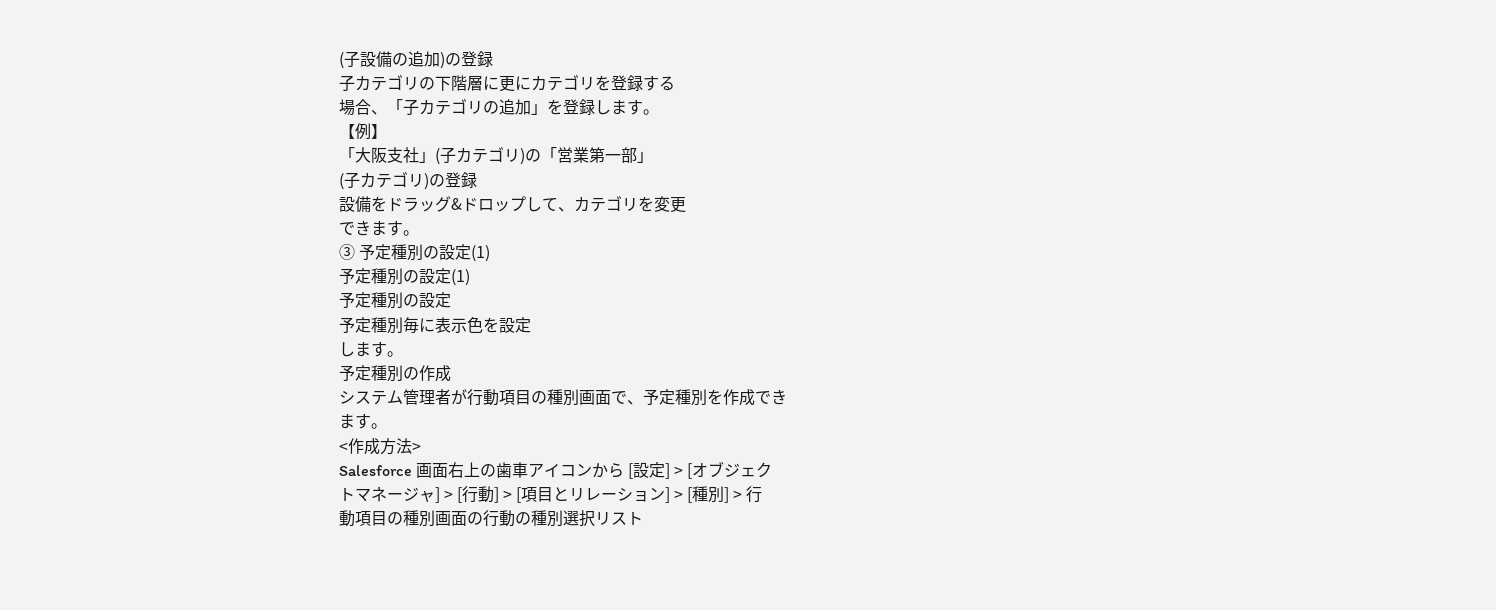(子設備の追加)の登録
子カテゴリの下階層に更にカテゴリを登録する
場合、「子カテゴリの追加」を登録します。
【例】
「大阪支社」(子カテゴリ)の「営業第一部」
(子カテゴリ)の登録
設備をドラッグ&ドロップして、カテゴリを変更
できます。
③ 予定種別の設定(1)
予定種別の設定(1)
予定種別の設定
予定種別毎に表示色を設定
します。
予定種別の作成
システム管理者が行動項目の種別画面で、予定種別を作成でき
ます。
<作成方法>
Salesforce 画面右上の歯車アイコンから [設定] > [オブジェク
トマネージャ] > [行動] > [項目とリレーション] > [種別] > 行
動項目の種別画面の行動の種別選択リスト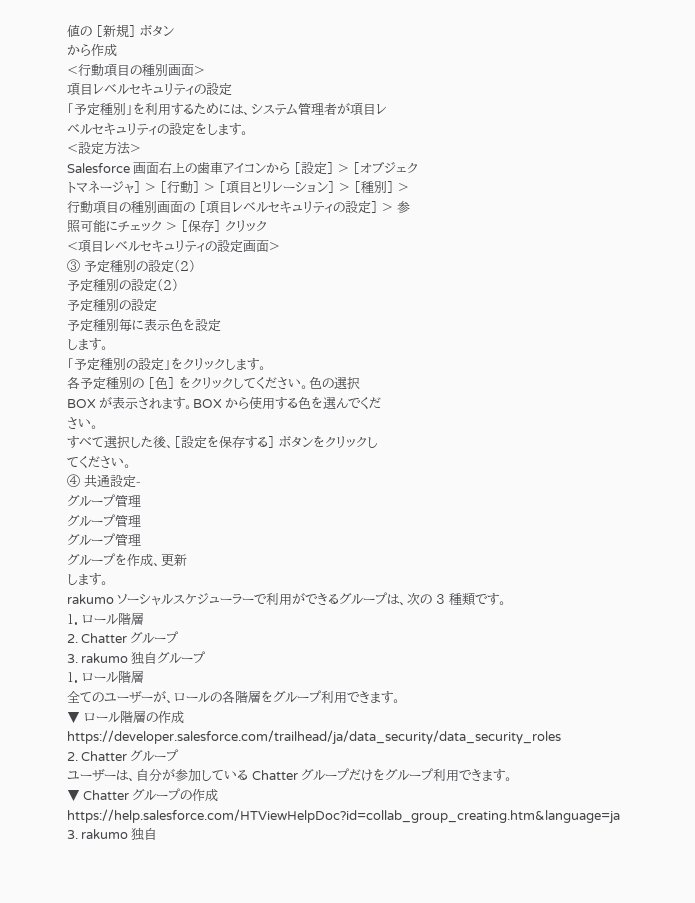値の [新規] ボタン
から作成
<行動項目の種別画面>
項目レベルセキュリティの設定
「予定種別」を利用するためには、システム管理者が項目レ
ベルセキュリティの設定をします。
<設定方法>
Salesforce 画面右上の歯車アイコンから [設定] > [オブジェク
トマネージャ] > [行動] > [項目とリレーション] > [種別] >
行動項目の種別画面の [項目レベルセキュリティの設定] > 参
照可能にチェック > [保存] クリック
<項目レベルセキュリティの設定画面>
③ 予定種別の設定(2)
予定種別の設定(2)
予定種別の設定
予定種別毎に表示色を設定
します。
「予定種別の設定」をクリックします。
各予定種別の [色] をクリックしてください。色の選択
BOX が表示されます。BOX から使用する色を選んでくだ
さい。
すべて選択した後、[設定を保存する] ボタンをクリックし
てください。
④ 共通設定-
グループ管理
グループ管理
グループ管理
グループを作成、更新
します。
rakumo ソーシャルスケジューラーで利用ができるグループは、次の 3 種類です。
1. ロール階層
2. Chatter グループ
3. rakumo 独自グループ
1. ロール階層
全てのユーザーが、ロールの各階層をグループ利用できます。
▼ ロール階層の作成
https://developer.salesforce.com/trailhead/ja/data_security/data_security_roles
2. Chatter グループ
ユーザーは、自分が参加している Chatter グループだけをグループ利用できます。
▼ Chatter グループの作成
https://help.salesforce.com/HTViewHelpDoc?id=collab_group_creating.htm&language=ja
3. rakumo 独自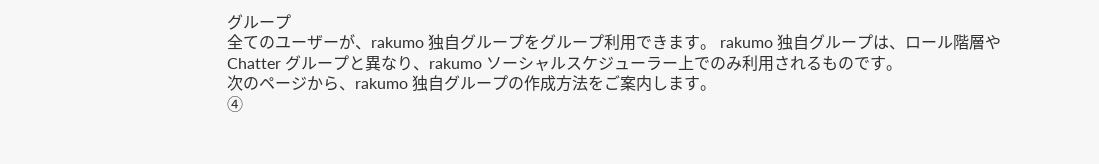グループ
全てのユーザーが、rakumo 独自グループをグループ利用できます。 rakumo 独自グループは、ロール階層や
Chatter グループと異なり、rakumo ソーシャルスケジューラー上でのみ利用されるものです。
次のページから、rakumo 独自グループの作成方法をご案内します。
④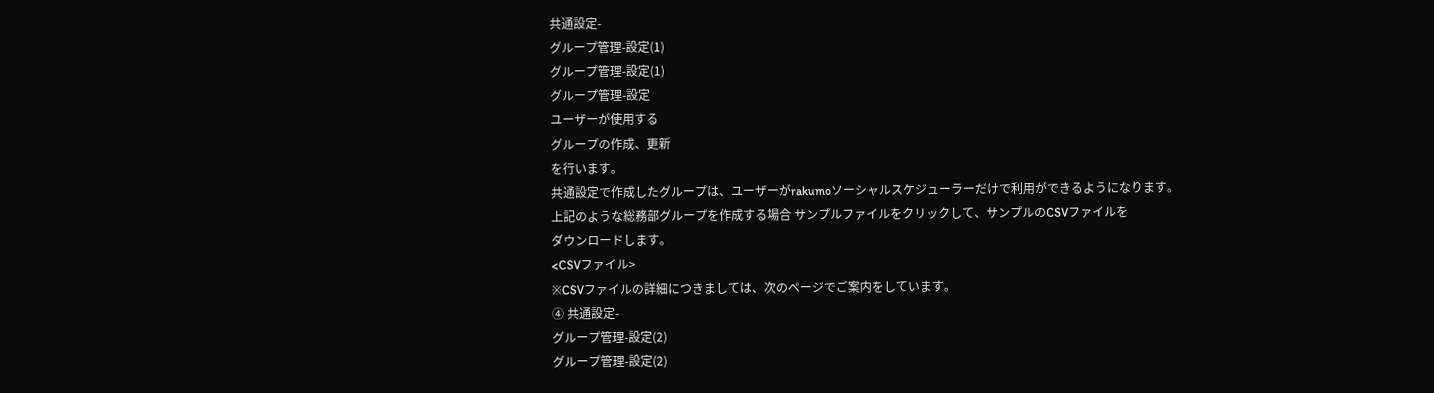共通設定-
グループ管理-設定(1)
グループ管理-設定(1)
グループ管理-設定
ユーザーが使用する
グループの作成、更新
を行います。
共通設定で作成したグループは、ユーザーがrakumoソーシャルスケジューラーだけで利用ができるようになります。
上記のような総務部グループを作成する場合 サンプルファイルをクリックして、サンプルのCSVファイルを
ダウンロードします。
<CSVファイル>
※CSVファイルの詳細につきましては、次のページでご案内をしています。
④ 共通設定-
グループ管理-設定(2)
グループ管理-設定(2)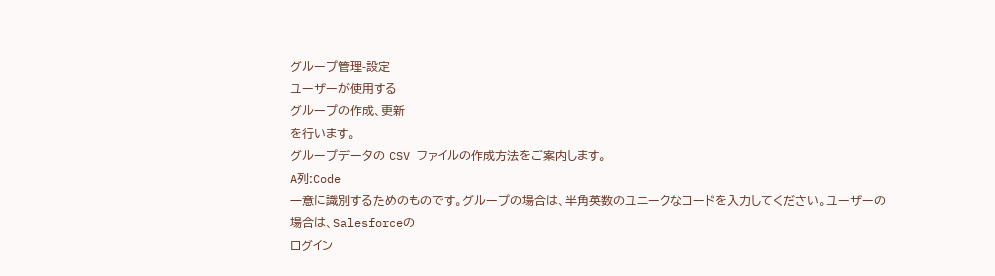グループ管理-設定
ユーザーが使用する
グループの作成、更新
を行います。
グループデータの CSV ファイルの作成方法をご案内します。
A列:Code
一意に識別するためのものです。グループの場合は、半角英数のユニークなコードを入力してください。ユーザーの場合は、Salesforceの
ログイン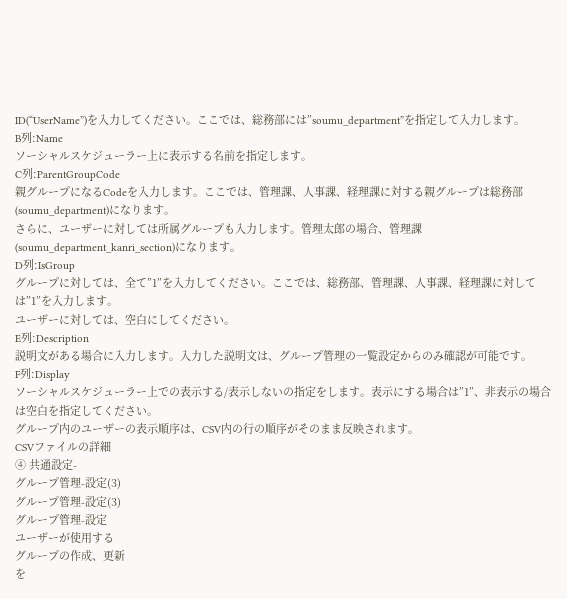ID(“UserName”)を入力してください。ここでは、総務部には”soumu_department”を指定して入力します。
B列:Name
ソーシャルスケジューラー上に表示する名前を指定します。
C列:ParentGroupCode
親グループになるCodeを入力します。ここでは、管理課、人事課、経理課に対する親グループは総務部(soumu_department)になります。
さらに、ユーザーに対しては所属グループも入力します。管理太郎の場合、管理課(soumu_department_kanri_section)になります。
D列:IsGroup
グループに対しては、全て”1”を入力してください。ここでは、総務部、管理課、人事課、経理課に対しては”1”を入力します。
ユーザーに対しては、空白にしてください。
E列:Description
説明文がある場合に入力します。入力した説明文は、グループ管理の一覧設定からのみ確認が可能です。
F列:Display
ソーシャルスケジューラー上での表示する/表示しないの指定をします。表示にする場合は”1”、非表示の場合は空白を指定してください。
グループ内のユーザーの表示順序は、CSV内の行の順序がそのまま反映されます。
CSVファイルの詳細
④ 共通設定-
グループ管理-設定(3)
グループ管理-設定(3)
グループ管理-設定
ユーザーが使用する
グループの作成、更新
を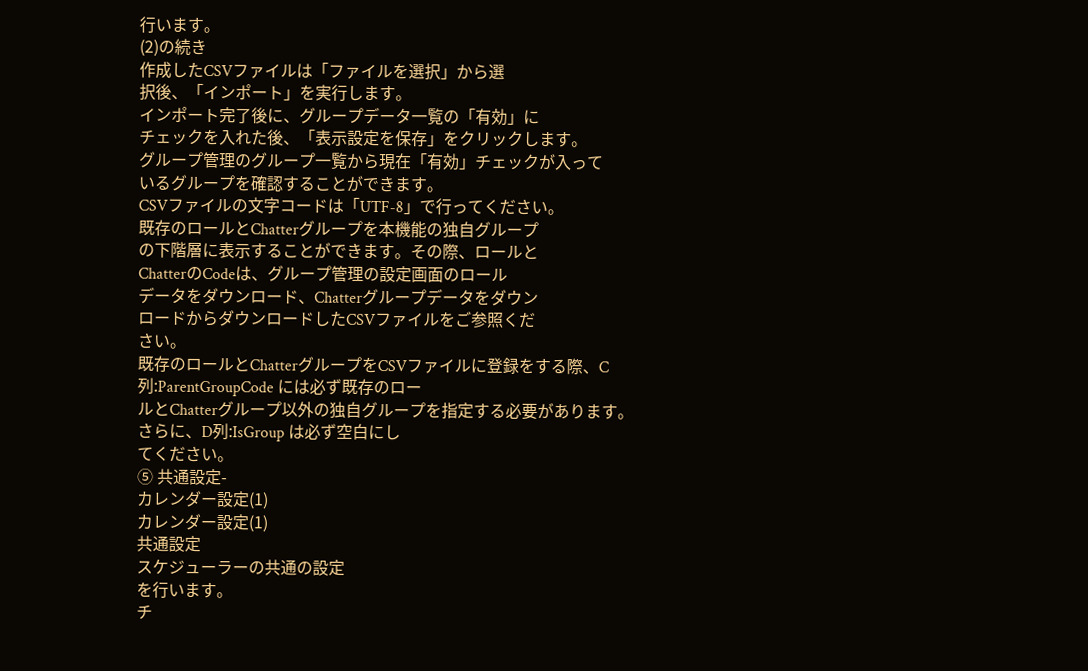行います。
(2)の続き
作成したCSVファイルは「ファイルを選択」から選
択後、「インポート」を実行します。
インポート完了後に、グループデータ一覧の「有効」に
チェックを入れた後、「表示設定を保存」をクリックします。
グループ管理のグループ一覧から現在「有効」チェックが入って
いるグループを確認することができます。
CSVファイルの文字コードは「UTF-8」で行ってください。
既存のロールとChatterグループを本機能の独自グループ
の下階層に表示することができます。その際、ロールと
ChatterのCodeは、グループ管理の設定画面のロール
データをダウンロード、Chatterグループデータをダウン
ロードからダウンロードしたCSVファイルをご参照くだ
さい。
既存のロールとChatterグループをCSVファイルに登録をする際、C列:ParentGroupCode には必ず既存のロー
ルとChatterグループ以外の独自グループを指定する必要があります。さらに、D列:IsGroup は必ず空白にし
てください。
⑤ 共通設定-
カレンダー設定(1)
カレンダー設定(1)
共通設定
スケジューラーの共通の設定
を行います。
チ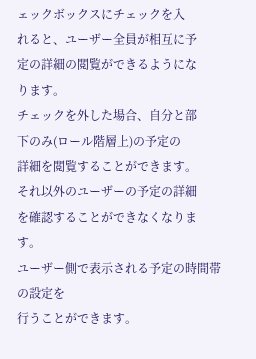ェックボックスにチェックを入
れると、ユーザー全員が相互に予
定の詳細の閲覧ができるようにな
ります。
チェックを外した場合、自分と部
下のみ(ロール階層上)の予定の
詳細を閲覧することができます。
それ以外のユーザーの予定の詳細
を確認することができなくなりま
す。
ユーザー側で表示される予定の時間帯の設定を
行うことができます。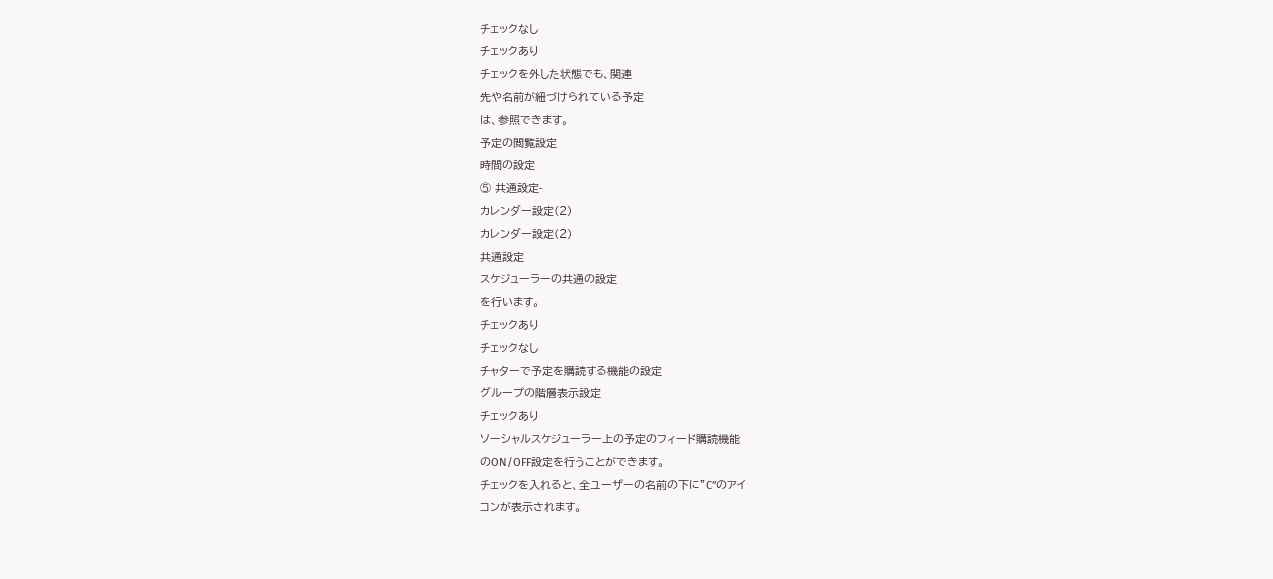チェックなし
チェックあり
チェックを外した状態でも、関連
先や名前が紐づけられている予定
は、参照できます。
予定の閲覧設定
時間の設定
⑤ 共通設定-
カレンダー設定(2)
カレンダー設定(2)
共通設定
スケジューラーの共通の設定
を行います。
チェックあり
チェックなし
チャターで予定を購読する機能の設定
グループの階層表示設定
チェックあり
ソーシャルスケジューラー上の予定のフィード購読機能
のON/OFF設定を行うことができます。
チェックを入れると、全ユーザーの名前の下に”C”のアイ
コンが表示されます。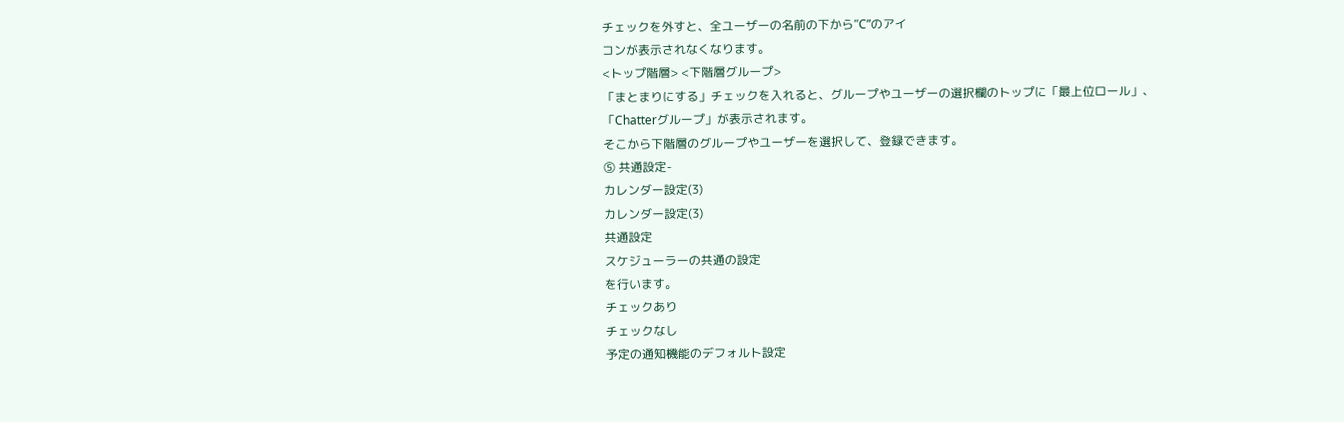チェックを外すと、全ユーザーの名前の下から”C”のアイ
コンが表示されなくなります。
<トップ階層> <下階層グループ>
「まとまりにする」チェックを入れると、グループやユーザーの選択欄のトップに「最上位ロール」、「Chatterグループ」が表示されます。
そこから下階層のグループやユーザーを選択して、登録できます。
⑤ 共通設定-
カレンダー設定(3)
カレンダー設定(3)
共通設定
スケジューラーの共通の設定
を行います。
チェックあり
チェックなし
予定の通知機能のデフォルト設定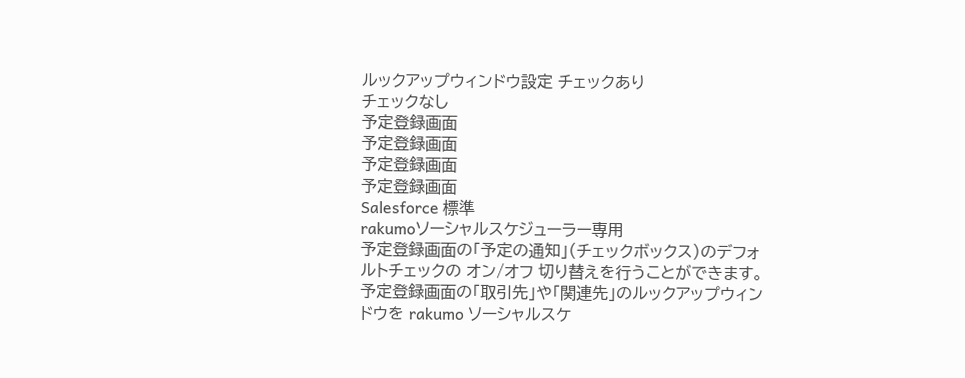ルックアップウィンドウ設定 チェックあり
チェックなし
予定登録画面
予定登録画面
予定登録画面
予定登録画面
Salesforce 標準
rakumoソーシャルスケジューラー専用
予定登録画面の「予定の通知」(チェックボックス)のデフォ
ルトチェックの オン/オフ 切り替えを行うことができます。
予定登録画面の「取引先」や「関連先」のルックアップウィン
ドウを rakumo ソーシャルスケ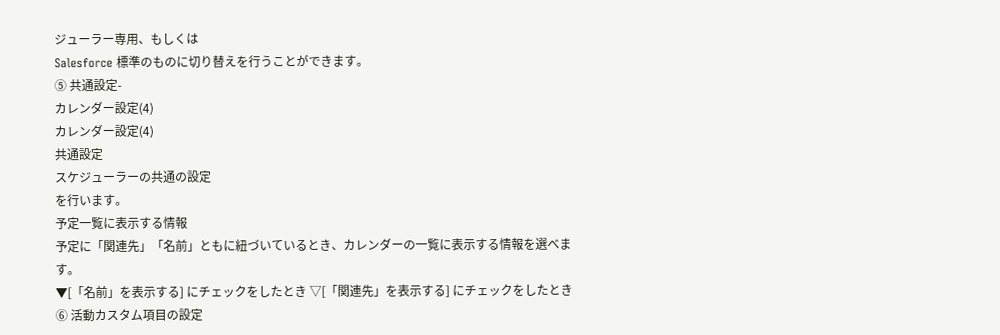ジューラー専用、もしくは
Salesforce 標準のものに切り替えを行うことができます。
⑤ 共通設定-
カレンダー設定(4)
カレンダー設定(4)
共通設定
スケジューラーの共通の設定
を行います。
予定一覧に表示する情報
予定に「関連先」「名前」ともに紐づいているとき、カレンダーの一覧に表示する情報を選べます。
▼[「名前」を表示する] にチェックをしたとき ▽[「関連先」を表示する] にチェックをしたとき
⑥ 活動カスタム項目の設定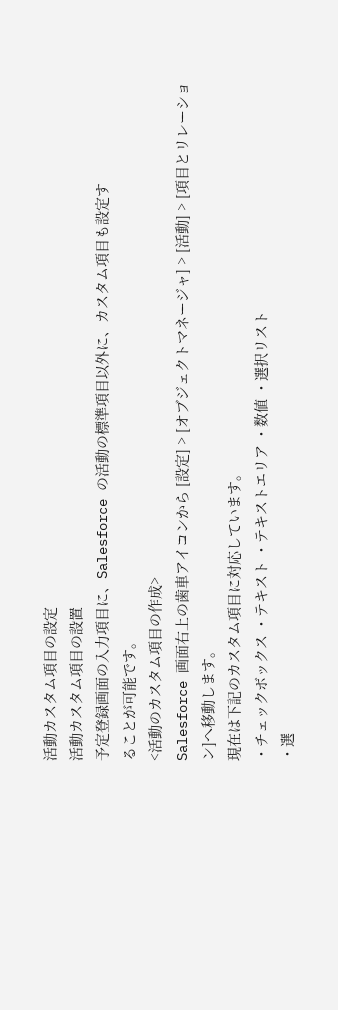活動カスタム項目の設定
活動カスタム項目の設置
予定登録画面の入力項目に、Salesforce の活動の標準項目以外に、カスタム項目も設定す
ることが可能です。
<活動のカスタム項目の作成>
Salesforce 画面右上の歯車アイコンから [設定] > [オブジェクトマネージャ] > [活動] > [項目とリレーショ
ン]へ移動します。
現在は下記のカスタム項目に対応しています。
・チェックボックス ・テキスト ・テキストエリア ・数値 ・選択リスト
・選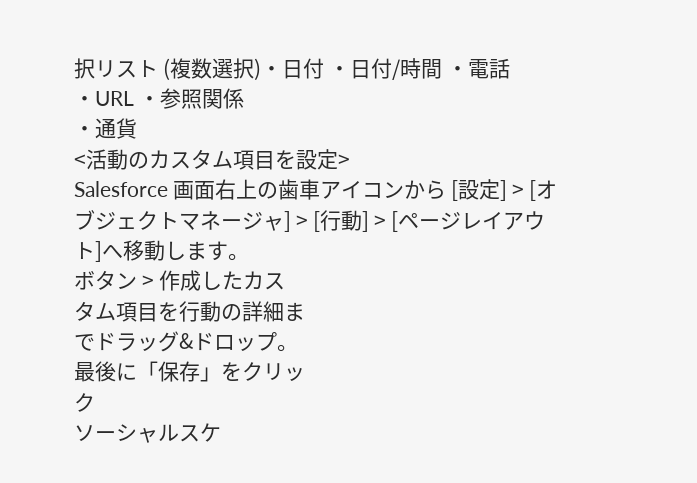択リスト (複数選択)・日付 ・日付/時間 ・電話 ・URL ・参照関係
・通貨
<活動のカスタム項目を設定>
Salesforce 画面右上の歯車アイコンから [設定] > [オブジェクトマネージャ] > [行動] > [ページレイアウ
ト]へ移動します。
ボタン > 作成したカス
タム項目を行動の詳細ま
でドラッグ&ドロップ。
最後に「保存」をクリッ
ク
ソーシャルスケ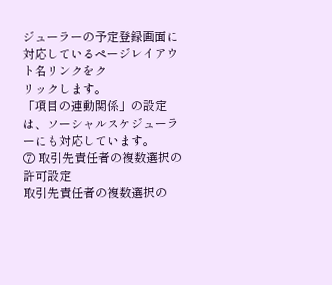ジューラーの予定登録画面に
対応しているページレイアウト名リンクをク
リックします。
「項目の連動関係」の設定は、ソーシャルスケジューラーにも対応しています。
⑦ 取引先責任者の複数選択の許可設定
取引先責任者の複数選択の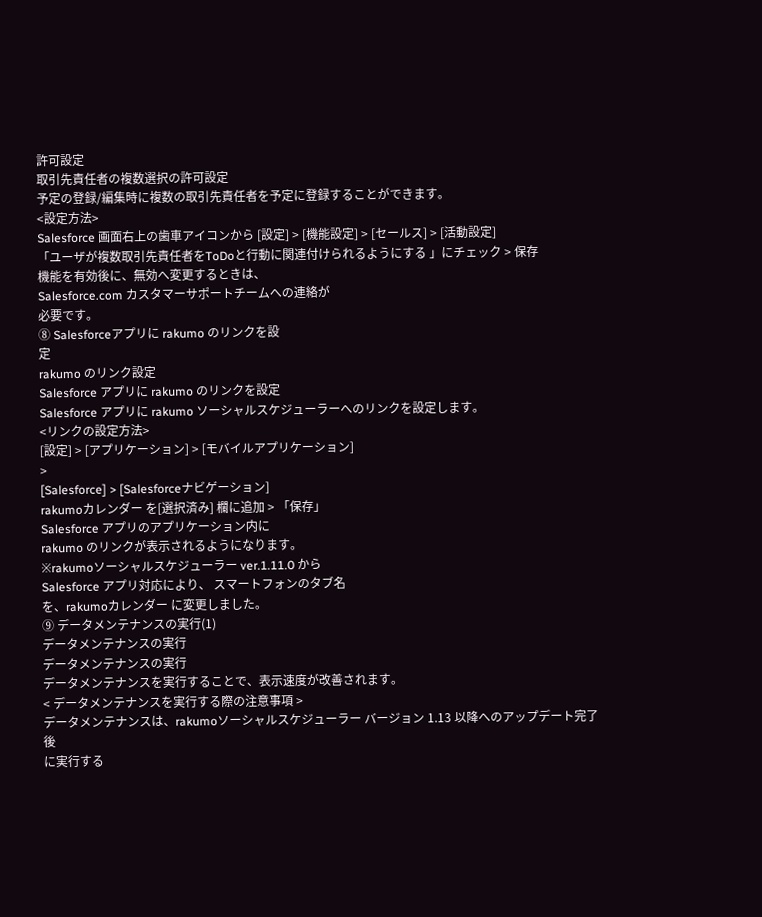許可設定
取引先責任者の複数選択の許可設定
予定の登録/編集時に複数の取引先責任者を予定に登録することができます。
<設定方法>
Salesforce 画面右上の歯車アイコンから [設定] > [機能設定] > [セールス] > [活動設定]
「ユーザが複数取引先責任者をToDoと行動に関連付けられるようにする 」にチェック > 保存
機能を有効後に、無効へ変更するときは、
Salesforce.com カスタマーサポートチームへの連絡が
必要です。
⑧ Salesforceアプリに rakumo のリンクを設
定
rakumo のリンク設定
Salesforce アプリに rakumo のリンクを設定
Salesforce アプリに rakumo ソーシャルスケジューラーへのリンクを設定します。
<リンクの設定方法>
[設定] > [アプリケーション] > [モバイルアプリケーション]
>
[Salesforce] > [Salesforceナビゲーション]
rakumoカレンダー を[選択済み] 欄に追加 > 「保存」
Salesforce アプリのアプリケーション内に
rakumo のリンクが表示されるようになります。
※rakumoソーシャルスケジューラー ver.1.11.0 から
Salesforce アプリ対応により、 スマートフォンのタブ名
を、rakumoカレンダー に変更しました。
⑨ データメンテナンスの実行(1)
データメンテナンスの実行
データメンテナンスの実行
データメンテナンスを実行することで、表示速度が改善されます。
< データメンテナンスを実行する際の注意事項 >
データメンテナンスは、rakumoソーシャルスケジューラー バージョン 1.13 以降へのアップデート完了後
に実行する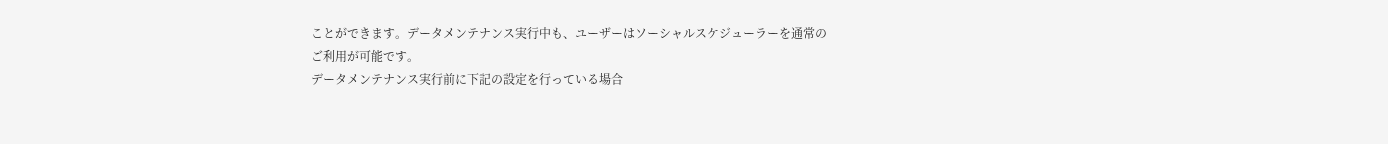ことができます。データメンテナンス実行中も、ユーザーはソーシャルスケジューラーを通常の
ご利用が可能です。
データメンテナンス実行前に下記の設定を行っている場合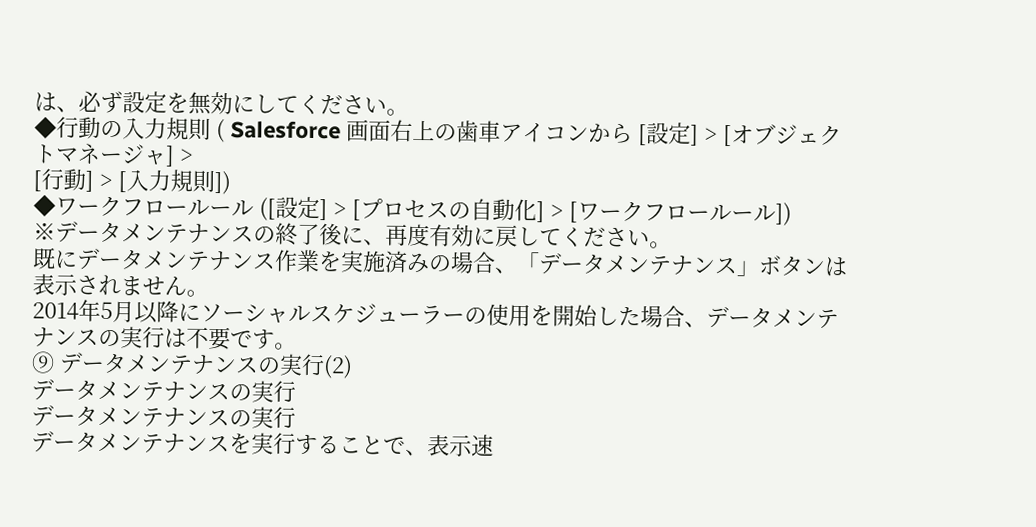は、必ず設定を無効にしてください。
◆行動の入力規則 ( Salesforce 画面右上の歯車アイコンから [設定] > [オブジェクトマネージャ] >
[行動] > [入力規則])
◆ワークフロールール ([設定] > [プロセスの自動化] > [ワークフロールール])
※データメンテナンスの終了後に、再度有効に戻してください。
既にデータメンテナンス作業を実施済みの場合、「データメンテナンス」ボタンは表示されません。
2014年5月以降にソーシャルスケジューラーの使用を開始した場合、データメンテナンスの実行は不要です。
⑨ データメンテナンスの実行(2)
データメンテナンスの実行
データメンテナンスの実行
データメンテナンスを実行することで、表示速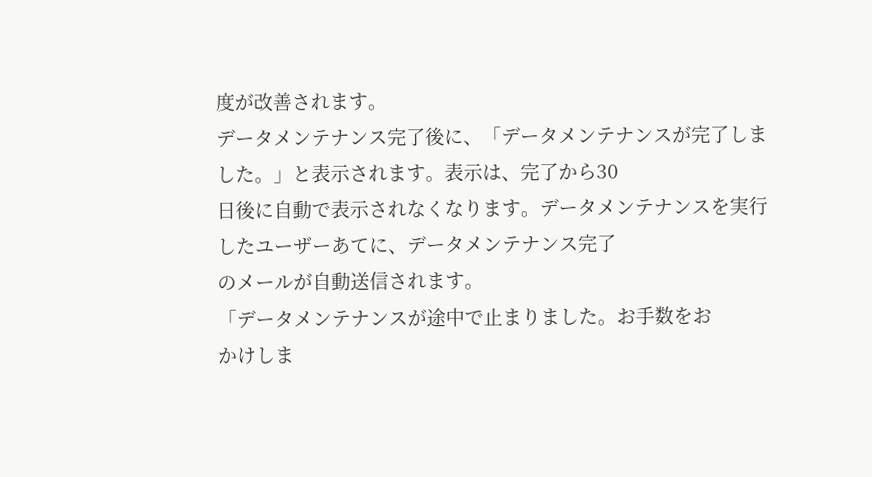度が改善されます。
データメンテナンス完了後に、「データメンテナンスが完了しました。」と表示されます。表示は、完了から30
日後に自動で表示されなくなります。データメンテナンスを実行したユーザーあてに、データメンテナンス完了
のメールが自動送信されます。
「データメンテナンスが途中で止まりました。お手数をお
かけしま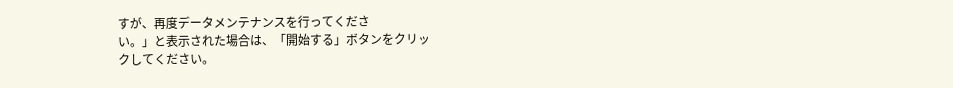すが、再度データメンテナンスを行ってくださ
い。」と表示された場合は、「開始する」ボタンをクリッ
クしてください。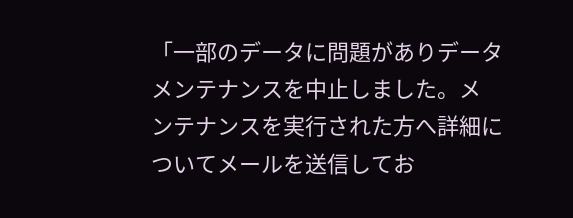「一部のデータに問題がありデータメンテナンスを中止しました。メ
ンテナンスを実行された方へ詳細についてメールを送信してお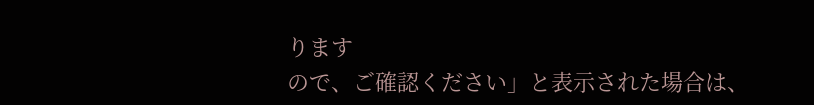ります
ので、ご確認ください」と表示された場合は、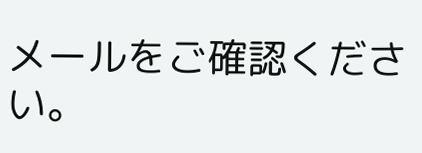メールをご確認くださ
い。